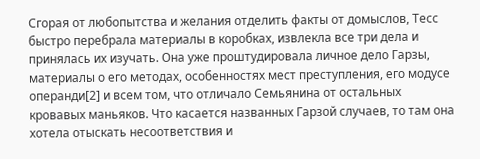Сгорая от любопытства и желания отделить факты от домыслов, Тесс быстро перебрала материалы в коробках, извлекла все три дела и принялась их изучать. Она уже проштудировала личное дело Гарзы, материалы о его методах, особенностях мест преступления, его модусе операнди[2] и всем том, что отличало Семьянина от остальных кровавых маньяков. Что касается названных Гарзой случаев, то там она хотела отыскать несоответствия и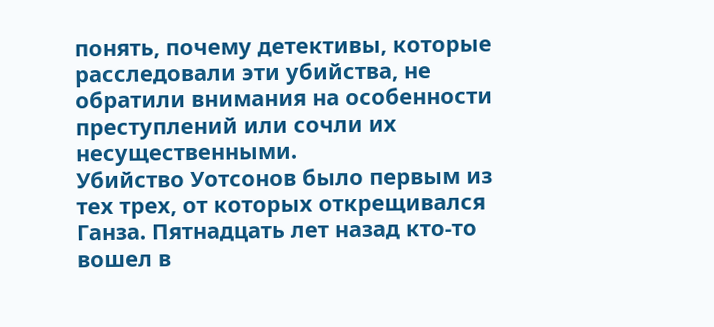понять, почему детективы, которые расследовали эти убийства, не обратили внимания на особенности преступлений или сочли их несущественными.
Убийство Уотсонов было первым из тех трех, от которых открещивался Ганза. Пятнадцать лет назад кто-то вошел в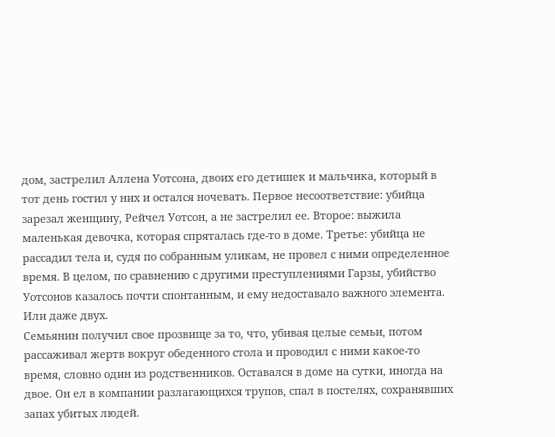дом, застрелил Аллена Уотсона, двоих его детишек и мальчика, который в тот день гостил у них и остался ночевать. Первое несоответствие: убийца зарезал женщину, Рейчел Уотсон, а не застрелил ее. Второе: выжила маленькая девочка, которая спряталась где-то в доме. Третье: убийца не рассадил тела и, судя по собранным уликам, не провел с ними определенное время. В целом, по сравнению с другими преступлениями Гарзы, убийство Уотсонов казалось почти спонтанным, и ему недоставало важного элемента. Или даже двух.
Семьянин получил свое прозвище за то, что, убивая целые семьи, потом рассаживал жертв вокруг обеденного стола и проводил с ними какое-то время, словно один из родственников. Оставался в доме на сутки, иногда на двое. Он ел в компании разлагающихся трупов, спал в постелях, сохранявших запах убитых людей.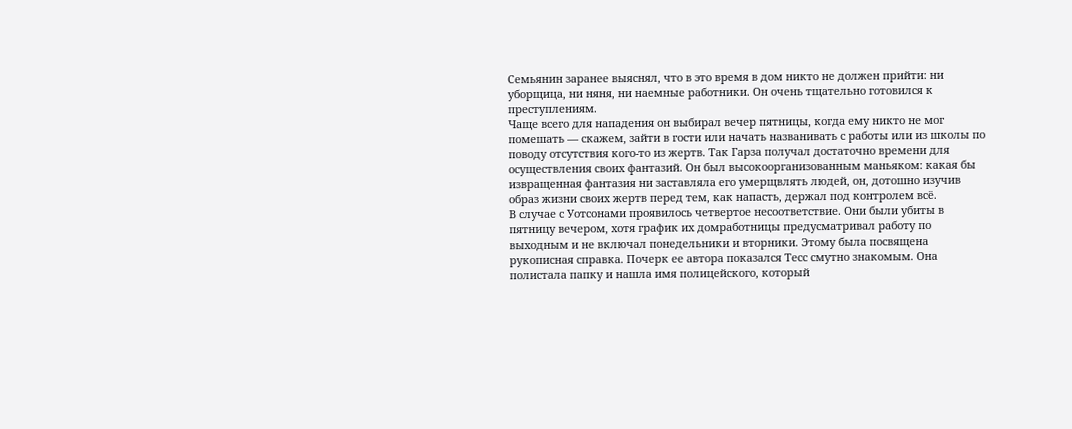Семьянин заранее выяснял, что в это время в дом никто не должен прийти: ни уборщица, ни няня, ни наемные работники. Он очень тщательно готовился к преступлениям.
Чаще всего для нападения он выбирал вечер пятницы, когда ему никто не мог помешать — скажем, зайти в гости или начать названивать с работы или из школы по поводу отсутствия кого-то из жертв. Так Гарза получал достаточно времени для осуществления своих фантазий. Он был высокоорганизованным маньяком: какая бы извращенная фантазия ни заставляла его умерщвлять людей, он, дотошно изучив образ жизни своих жертв перед тем, как напасть, держал под контролем всё.
В случае с Уотсонами проявилось четвертое несоответствие. Они были убиты в пятницу вечером, хотя график их домработницы предусматривал работу по выходным и не включал понедельники и вторники. Этому была посвящена рукописная справка. Почерк ее автора показался Тесс смутно знакомым. Она полистала папку и нашла имя полицейского, который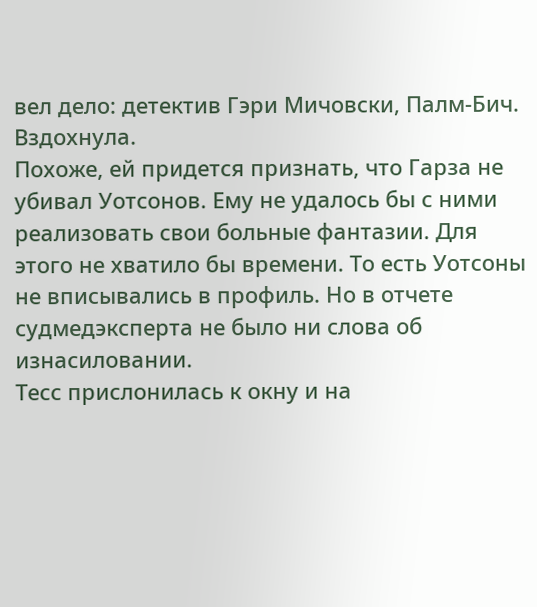вел дело: детектив Гэри Мичовски, Палм-Бич. Вздохнула.
Похоже, ей придется признать, что Гарза не убивал Уотсонов. Ему не удалось бы с ними реализовать свои больные фантазии. Для этого не хватило бы времени. То есть Уотсоны не вписывались в профиль. Но в отчете судмедэксперта не было ни слова об изнасиловании.
Тесс прислонилась к окну и на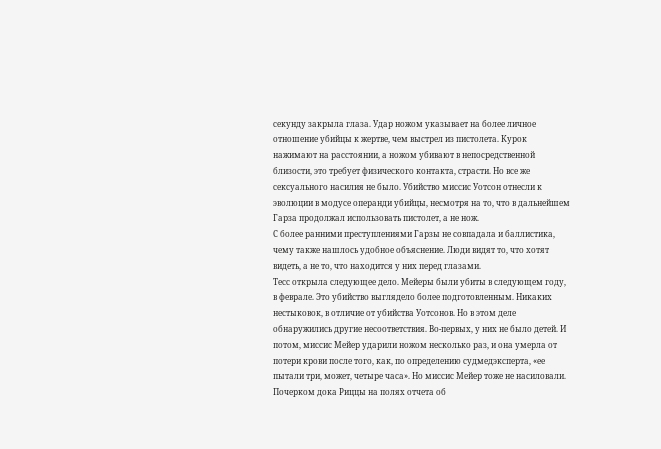секунду закрыла глаза. Удар ножом указывает на более личное отношение убийцы к жертве, чем выстрел из пистолета. Курок нажимают на расстоянии, а ножом убивают в непосредственной близости, это требует физического контакта, страсти. Но все же сексуального насилия не было. Убийство миссис Уотсон отнесли к эволюции в модусе операнди убийцы, несмотря на то, что в дальнейшем Гарза продолжал использовать пистолет, а не нож.
С более ранними преступлениями Гарзы не совпадала и баллистика, чему также нашлось удобное объяснение. Люди видят то, что хотят видеть, а не то, что находится у них перед глазами.
Тесс открыла следующее дело. Мейеры были убиты в следующем году, в феврале. Это убийство выглядело более подготовленным. Никаких нестыковок, в отличие от убийства Уотсонов. Но в этом деле обнаружились другие несоответствия. Во-первых, у них не было детей. И потом, миссис Мейер ударили ножом несколько раз, и она умерла от потери крови после того, как, по определению судмедэксперта, «ее пытали три, может, четыре часа». Но миссис Мейер тоже не насиловали. Почерком дока Риццы на полях отчета об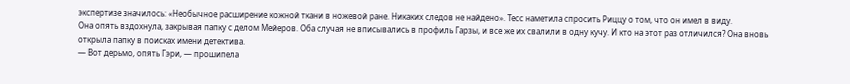экспертизе значилось: «Необычное расширение кожной ткани в ножевой ране. Никаких следов не найдено». Тесс наметила спросить Риццу о том, что он имел в виду.
Она опять вздохнула, закрывая папку с делом Мейеров. Оба случая не вписывались в профиль Гарзы, и все же их свалили в одну кучу. И кто на этот раз отличился? Она вновь открыла папку в поисках имени детектива.
— Вот дерьмо, опять Гэри, — прошипела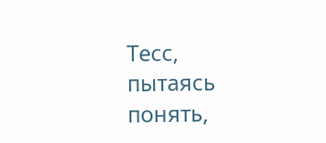Тесс, пытаясь понять,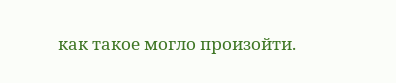как такое могло произойти.